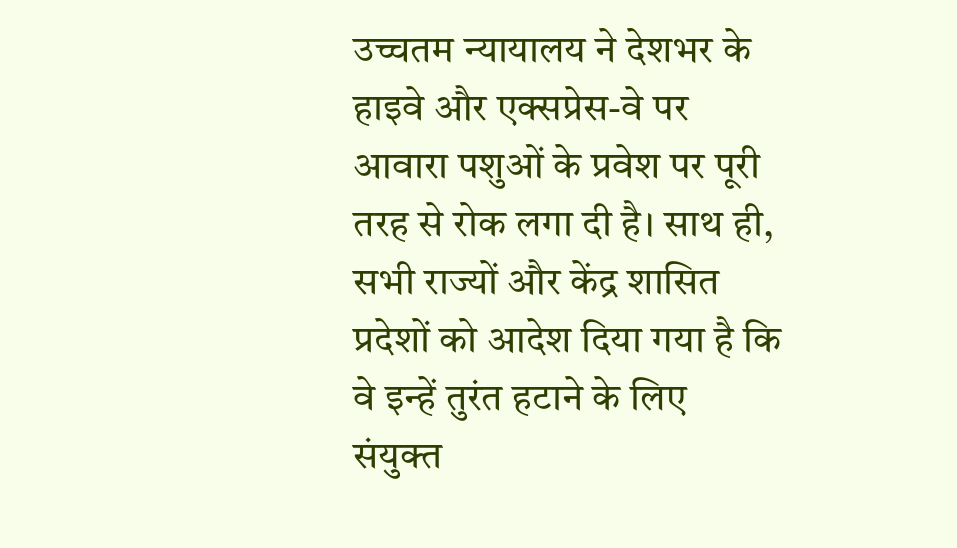उच्चतम न्यायालय ने देशभर के हाइवे और एक्सप्रेस-वे पर आवारा पशुओं के प्रवेश पर पूरी तरह से रोक लगा दी है। साथ ही, सभी राज्यों और केंद्र शासित प्रदेशों को आदेश दिया गया है कि वे इन्हें तुरंत हटाने के लिए संयुक्त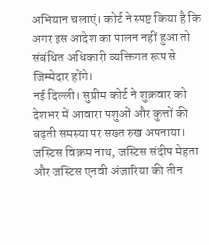अभियान चलाएं। कोर्ट ने स्पष्ट किया है कि अगर इस आदेश का पालन नहीं हुआ तो संबंधित अधिकारी व्यक्तिगत रूप से जिम्मेदार होंगे।
नई दिल्ली। सुप्रीम कोर्ट ने शुक्रवार को देशभर में आवारा पशुओं और कुत्तों की बढ़ती समस्या पर सख्त रुख अपनाया। जस्टिस विक्रम नाथ, जस्टिस संदीप मेहता और जस्टिस एनवी अंजारिया की तीन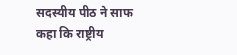सदस्यीय पीठ ने साफ कहा कि राष्ट्रीय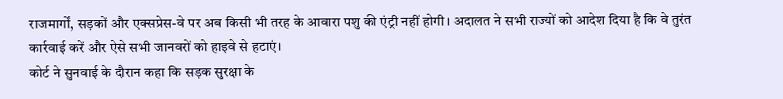राजमार्गों, सड़कों और एक्सप्रेस-वे पर अब किसी भी तरह के आवारा पशु की एंट्री नहीं होगी। अदालत ने सभी राज्यों को आदेश दिया है कि वे तुरंत कार्रवाई करें और ऐसे सभी जानवरों को हाइवे से हटाएं।
कोर्ट ने सुनवाई के दौरान कहा कि सड़क सुरक्षा के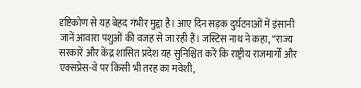दृष्टिकोण से यह बेहद गंभीर मुद्दा है। आए दिन सड़क दुर्घटनाओं में इंसानी जानें आवारा पशुओं की वजह से जा रही हैं। जस्टिस नाथ ने कहा, “राज्य सरकारें और केंद्र शासित प्रदेश यह सुनिश्चित करें कि राष्ट्रीय राजमार्गों और एक्सप्रेस-वे पर किसी भी तरह का मवेशी,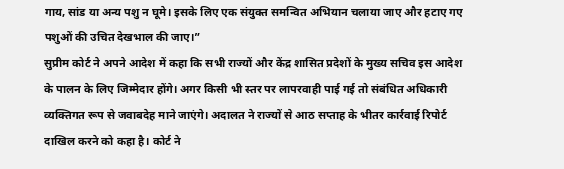गाय, सांड या अन्य पशु न घूमे। इसके लिए एक संयुक्त समन्वित अभियान चलाया जाए और हटाए गए पशुओं की उचित देखभाल की जाए।”
सुप्रीम कोर्ट ने अपने आदेश में कहा कि सभी राज्यों और केंद्र शासित प्रदेशों के मुख्य सचिव इस आदेश के पालन के लिए जिम्मेदार होंगे। अगर किसी भी स्तर पर लापरवाही पाई गई तो संबंधित अधिकारी व्यक्तिगत रूप से जवाबदेह माने जाएंगे। अदालत ने राज्यों से आठ सप्ताह के भीतर कार्रवाई रिपोर्ट दाखिल करने को कहा है। कोर्ट ने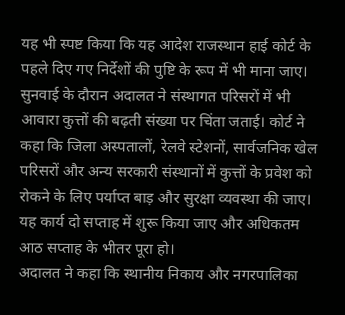यह भी स्पष्ट किया कि यह आदेश राजस्थान हाई कोर्ट के पहले दिए गए निर्देशों की पुष्टि के रूप में भी माना जाए।
सुनवाई के दौरान अदालत ने संस्थागत परिसरों में भी आवारा कुत्तों की बढ़ती संख्या पर चिंता जताई। कोर्ट ने कहा कि जिला अस्पतालों, रेलवे स्टेशनों, सार्वजनिक खेल परिसरों और अन्य सरकारी संस्थानों में कुत्तों के प्रवेश को रोकने के लिए पर्याप्त बाड़ और सुरक्षा व्यवस्था की जाए। यह कार्य दो सप्ताह में शुरू किया जाए और अधिकतम आठ सप्ताह के भीतर पूरा हो।
अदालत ने कहा कि स्थानीय निकाय और नगरपालिका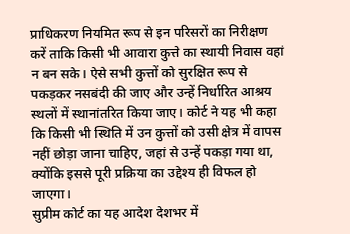प्राधिकरण नियमित रूप से इन परिसरों का निरीक्षण करें ताकि किसी भी आवारा कुत्ते का स्थायी निवास वहां न बन सके। ऐसे सभी कुत्तों को सुरक्षित रूप से पकड़कर नसबंदी की जाए और उन्हें निर्धारित आश्रय स्थलों में स्थानांतरित किया जाए। कोर्ट ने यह भी कहा कि किसी भी स्थिति में उन कुत्तों को उसी क्षेत्र में वापस नहीं छोड़ा जाना चाहिए, जहां से उन्हें पकड़ा गया था, क्योंकि इससे पूरी प्रक्रिया का उद्देश्य ही विफल हो जाएगा।
सुप्रीम कोर्ट का यह आदेश देशभर में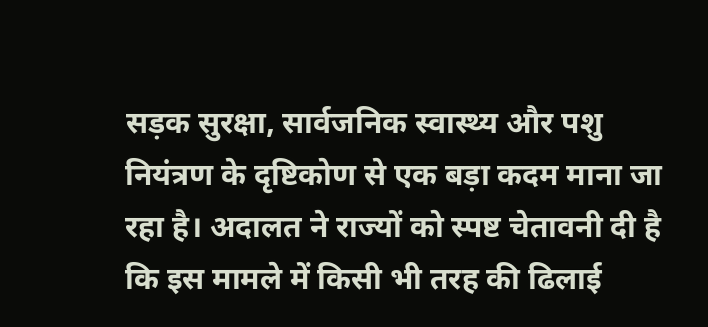सड़क सुरक्षा, सार्वजनिक स्वास्थ्य और पशु नियंत्रण के दृष्टिकोण से एक बड़ा कदम माना जा रहा है। अदालत ने राज्यों को स्पष्ट चेतावनी दी है कि इस मामले में किसी भी तरह की ढिलाई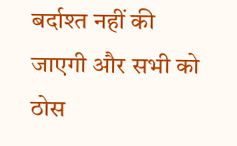बर्दाश्त नहीं की जाएगी और सभी को ठोस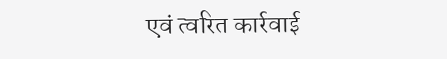एवं त्वरित कार्रवाई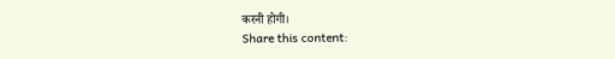करनी होगी।
Share this content: